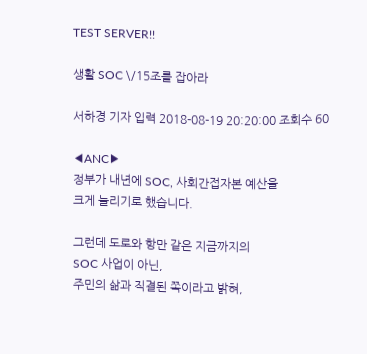TEST SERVER!!

생활 SOC \/15조를 잡아라

서하경 기자 입력 2018-08-19 20:20:00 조회수 60

◀ANC▶
정부가 내년에 SOC, 사회간접자본 예산을
크게 늘리기로 했습니다.

그런데 도로와 항만 같은 지금까지의
SOC 사업이 아닌,
주민의 삶과 직결된 쪽이라고 밝혀,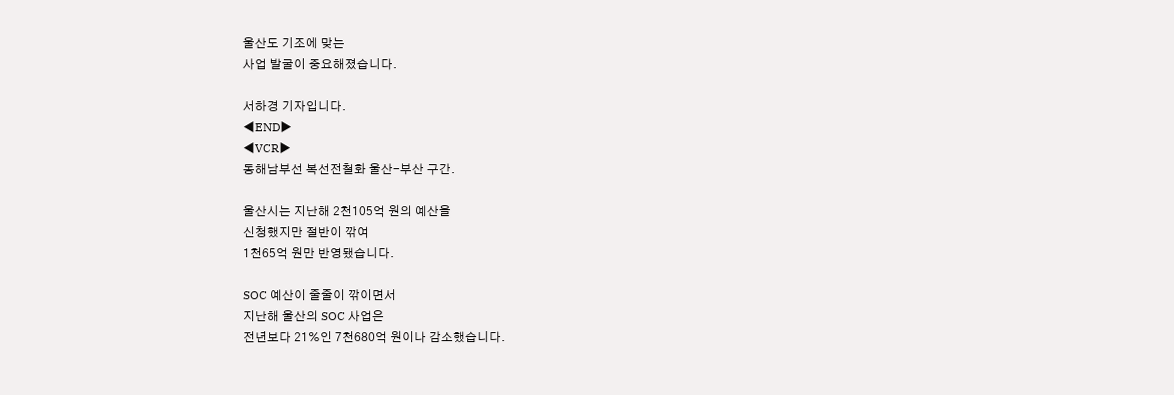울산도 기조에 맞는
사업 발굴이 중요해졌습니다.

서하경 기자입니다.
◀END▶
◀VCR▶
동해남부선 복선전철화 울산-부산 구간.

울산시는 지난해 2천105억 원의 예산을
신청했지만 절반이 깎여
1천65억 원만 반영됐습니다.

SOC 예산이 줄줄이 깎이면서
지난해 울산의 SOC 사업은
전년보다 21%인 7천680억 원이나 감소했습니다.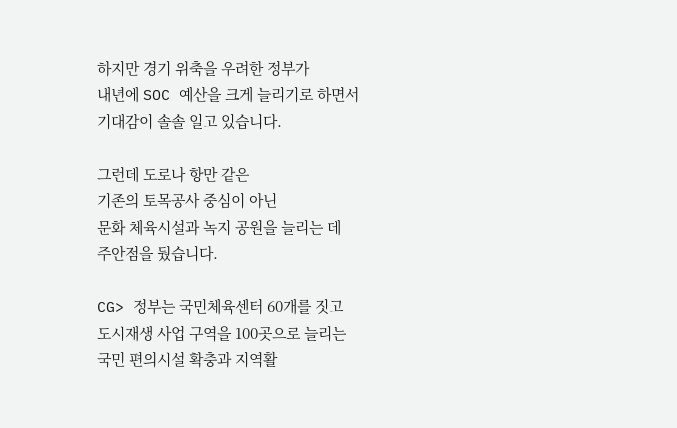하지만 경기 위축을 우려한 정부가
내년에 SOC 예산을 크게 늘리기로 하면서
기대감이 솔솔 일고 있습니다.

그런데 도로나 항만 같은
기존의 토목공사 중심이 아닌
문화 체육시설과 녹지 공원을 늘리는 데
주안점을 뒀습니다.

CG> 정부는 국민체육센터 60개를 짓고
도시재생 사업 구역을 100곳으로 늘리는
국민 편의시설 확충과 지역활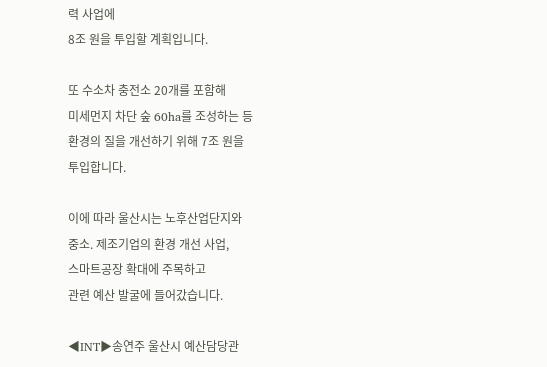력 사업에
8조 원을 투입할 계획입니다.

또 수소차 충전소 20개를 포함해
미세먼지 차단 숲 60ha를 조성하는 등
환경의 질을 개선하기 위해 7조 원을
투입합니다.

이에 따라 울산시는 노후산업단지와
중소. 제조기업의 환경 개선 사업,
스마트공장 확대에 주목하고
관련 예산 발굴에 들어갔습니다.

◀INT▶송연주 울산시 예산담당관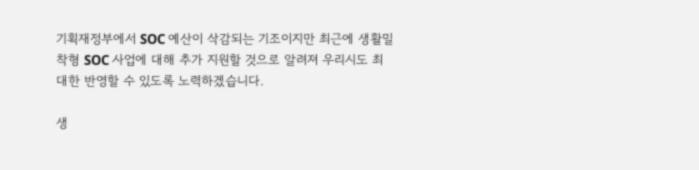기획재정부에서 SOC 예산이 삭감되는 기조이지만 최근에 생활밀착형 SOC 사업에 대해 추가 지원할 것으로 알려져 우리시도 최대한 반영할 수 있도록 노력하겠습니다.

생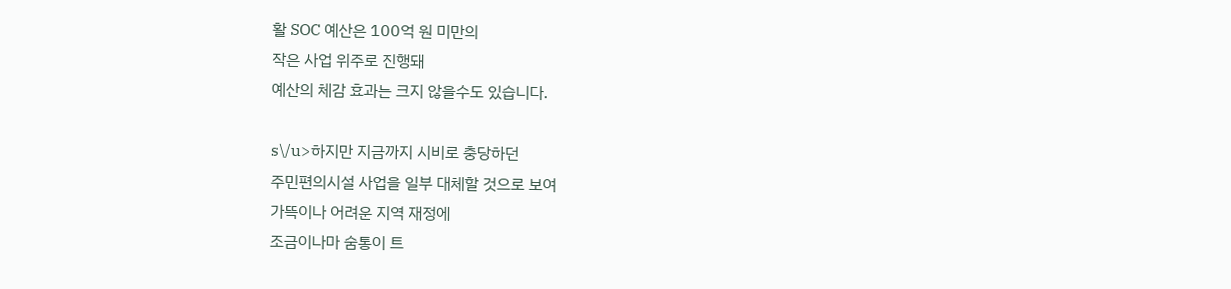활 SOC 예산은 100억 원 미만의
작은 사업 위주로 진행돼
예산의 체감 효과는 크지 않을수도 있습니다.

s\/u>하지만 지금까지 시비로 충당하던
주민편의시설 사업을 일부 대체할 것으로 보여
가뜩이나 어려운 지역 재정에
조금이나마 숨통이 트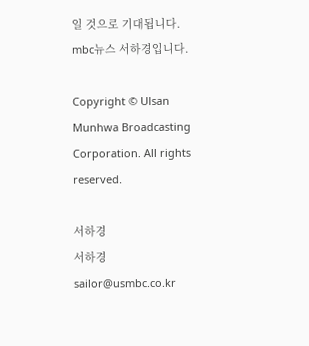일 것으로 기대됩니다.
mbc뉴스 서하경입니다.

Copyright © Ulsan Munhwa Broadcasting Corporation. All rights reserved.

서하경
서하경 sailor@usmbc.co.kr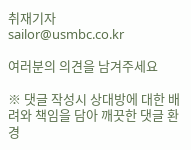취재기자
sailor@usmbc.co.kr

여러분의 의견을 남겨주세요

※ 댓글 작성시 상대방에 대한 배려와 책임을 담아 깨끗한 댓글 환경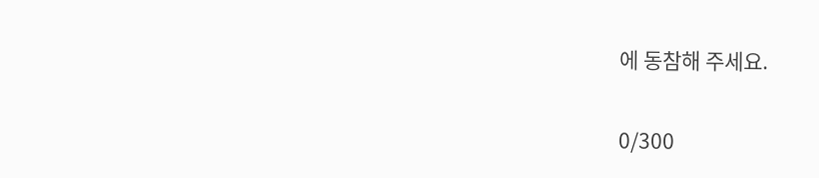에 동참해 주세요.

0/300